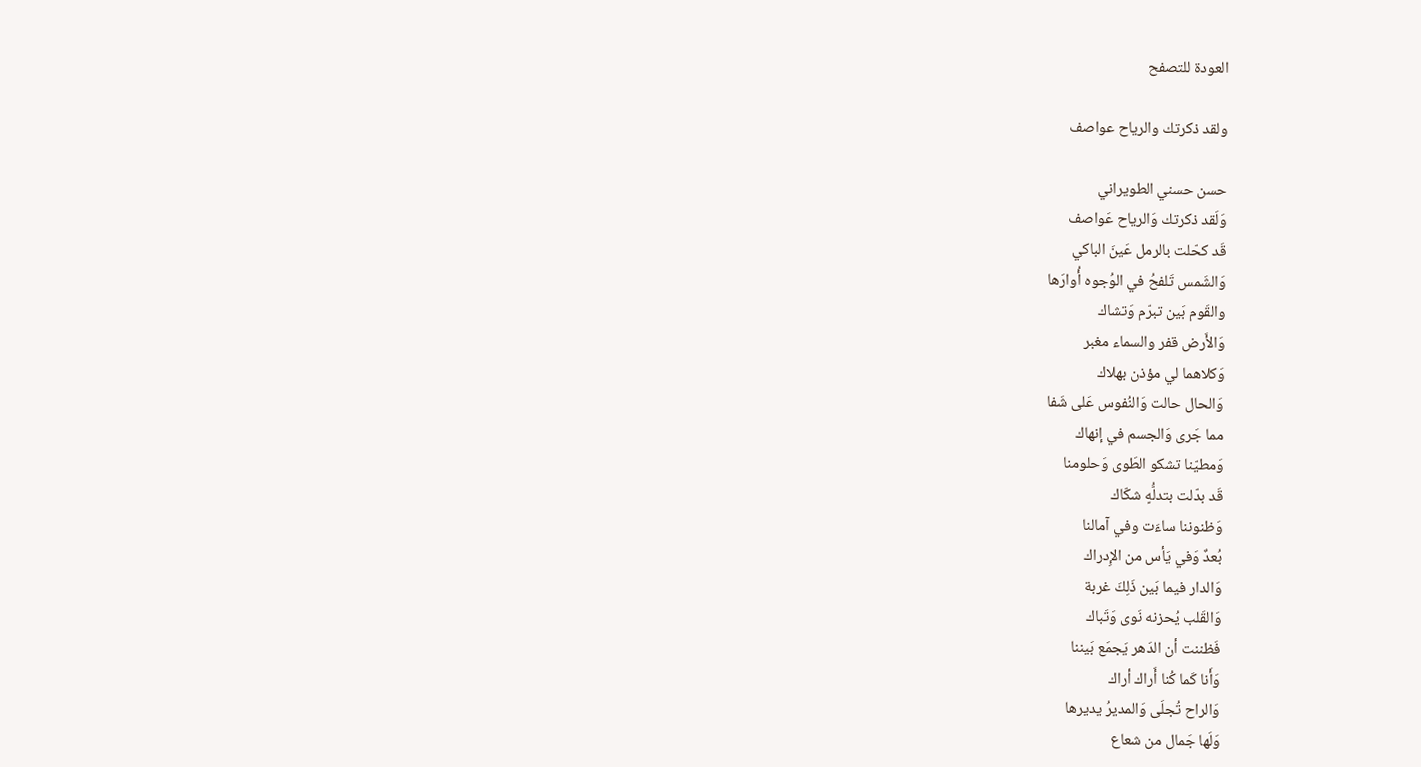العودة للتصفح

ولقد ذكرتك والرياح عواصف

حسن حسني الطويراني
وَلَقد ذكرتك وَالرياح عَواصف
قَد كحّلت بالرمل عَينَ الباكي
وَالشَمس تَلفحُ في الوُجوه أُوارَها
والقَوم بَين تبرّم وَتشاك
وَالأَرض قفر والسماء مغبر
وَكلاهما لي مؤذن بهلاك
وَالحال حالت وَالنُفوس عَلى شَفا
مما جَرى وَالجسم في إنهاك
وَمطيّنا تشكو الطَوى وَحلومنا
قَد بدّلت بتدلُّهٍ شكّاك
وَظنوننا ساءَت وفي آمالنا
بُعدٌ وَفي يَأس من الإِدراك
وَالدار فيما بَين ذَلِكَ غربة
وَالقَلب يُحزنه نَوى وَتَباك
فَظننت أن الدَهر يَجمَع بَيننا
وَأَنا كَما كُنا أَراك أراك
وَالراح تُجلَى وَالمديرُ يديرها
وَلَها جَمال من شعاع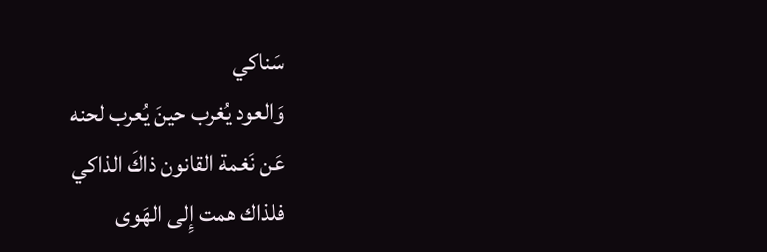سَناكي
وَالعود يُغرب حينَ يُعرب لحنه
عَن نَغمة القانون ذاكَ الذاكي
فلذاك همت إِلى الهَوى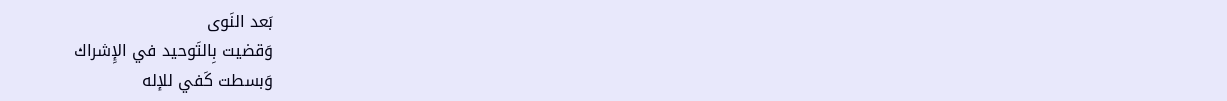بَعد النَوى
وَقضيت بِالتَوحيد في الإِشراك
وَبسطت كَفي للإله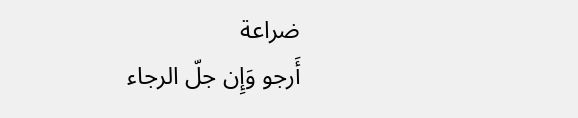ضراعة
أَرجو وَإِن جلّ الرجاء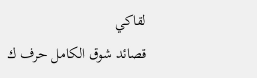لقاكي
قصائد شوق الكامل حرف ك